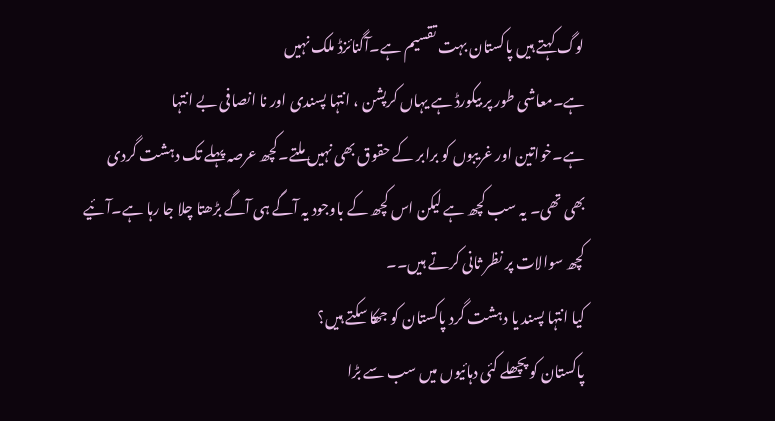لوگ کہتے ہیں پاکستان بہت تقسیم ہے۔آگنائزڈ ملک نہیں
ہے۔معاشی طور پر بیکورڈ ہے یہاں کرپشن ، انتہا پسندی اور نا انصافی بے انتہا
ہے۔خواتین اور غریبوں کو برابر کے حقوق بھی نہیں ملتے۔کچھ عرصہ پہلے تک دہشت گردی
بھی تھی۔ یہ سب کچھ ہے لیکن اس کچھ کے باوجود یہ آگے ہی آگے بڑھتا چلا جا رہا ہے۔آئیے
کچھ سوالات پر نظر ثانی کرتے ہیں۔۔
کیا انتہا پسند یا دہشت گرد پاکستان کو جھکا سکتے ہیں؟
پاکستان کو پچھلے کئی دہائیوں میں سب سے بڑا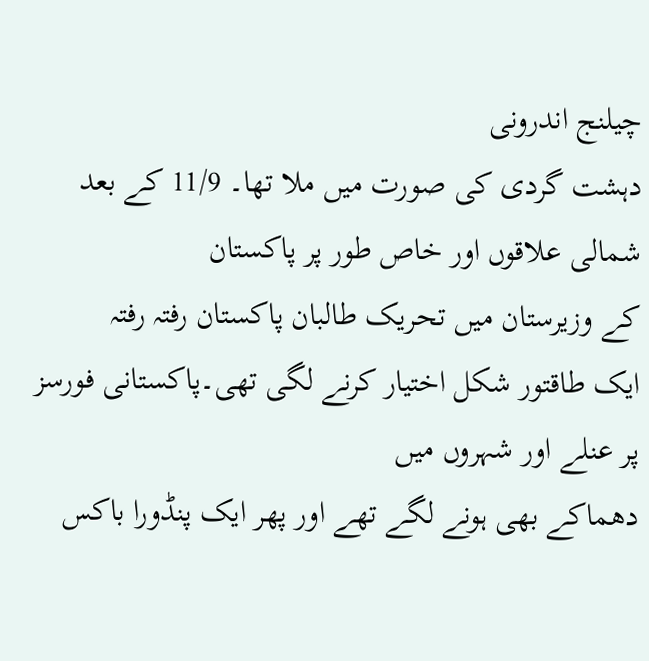چیلنج اندرونی
دہشت گردی کی صورت میں ملا تھا۔ 11/9 کے بعد شمالی علاقوں اور خاص طور پر پاکستان
کے وزیرستان میں تحریک طالبان پاکستان رفتہ رفتہ
ایک طاقتور شکل اختیار کرنے لگی تھی۔پاکستانی فورسز پر عنلے اور شہروں میں
دھماکے بھی ہونے لگے تھے اور پھر ایک پنڈورا باکس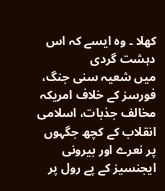کھلا ۔ وہ ایسے کہ اس دہشت گردی
میں شعیہ سنی جنگ، فورسز کے خلاف امریکہ مخالف جذبات، اسلامی انقلاب کے کچھ جگہوں
پر نعرے اور بیرونی ایجنسیز کے پے رول پر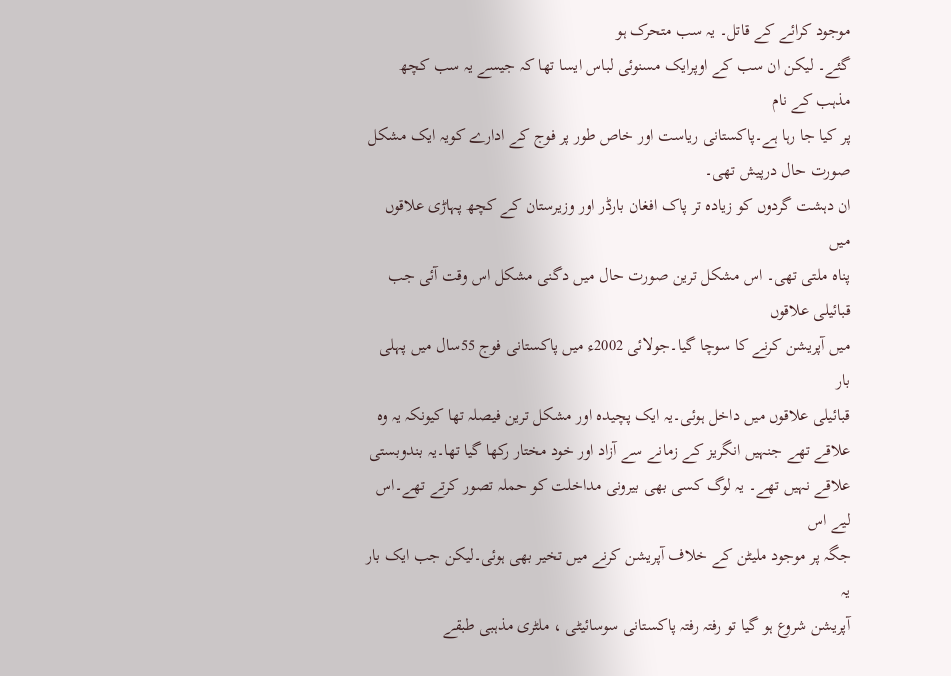موجود کرائے کے قاتل۔ یہ سب متحرک ہو
گئے۔ لیکن ان سب کے اوپرایک مسنوئی لباس ایسا تھا کہ جیسے یہ سب کچھ مذہب کے نام
پر کیا جا رہا ہے۔پاکستانی ریاست اور خاص طور پر فوج کے ادارے کویہ ایک مشکل صورت حال درپیش تھی۔
ان دہشت گردوں کو زیادہ تر پاک افغان بارڈر اور وزیرستان کے کچھ پہاڑی علاقوں میں
پناہ ملتی تھی۔ اس مشکل ترین صورت حال میں دگنی مشکل اس وقت آئی جب قبائیلی علاقوں
میں آپریشن کرنے کا سوچا گیا۔جولائی 2002ء میں پاکستانی فوج 55سال میں پہلی بار
قبائیلی علاقوں میں داخل ہوئی۔یہ ایک پچیدہ اور مشکل ترین فیصلہ تھا کیونکہ یہ وہ
علاقے تھے جنہیں انگریز کے زمانے سے آزاد اور خود مختار رکھا گیا تھا۔یہ بندوبستی
علاقے نہیں تھے۔ یہ لوگ کسی بھی بیرونی مداخلت کو حملہ تصور کرتے تھے۔اس لیے اس
جگہ پر موجود ملیٹن کے خلاف آپریشن کرنے میں تخیر بھی ہوئی۔لیکن جب ایک بار یہ
آپریشن شروع ہو گیا تو رفتہ رفتہ پاکستانی سوسائیٹی ، ملٹری مذہبی طبقے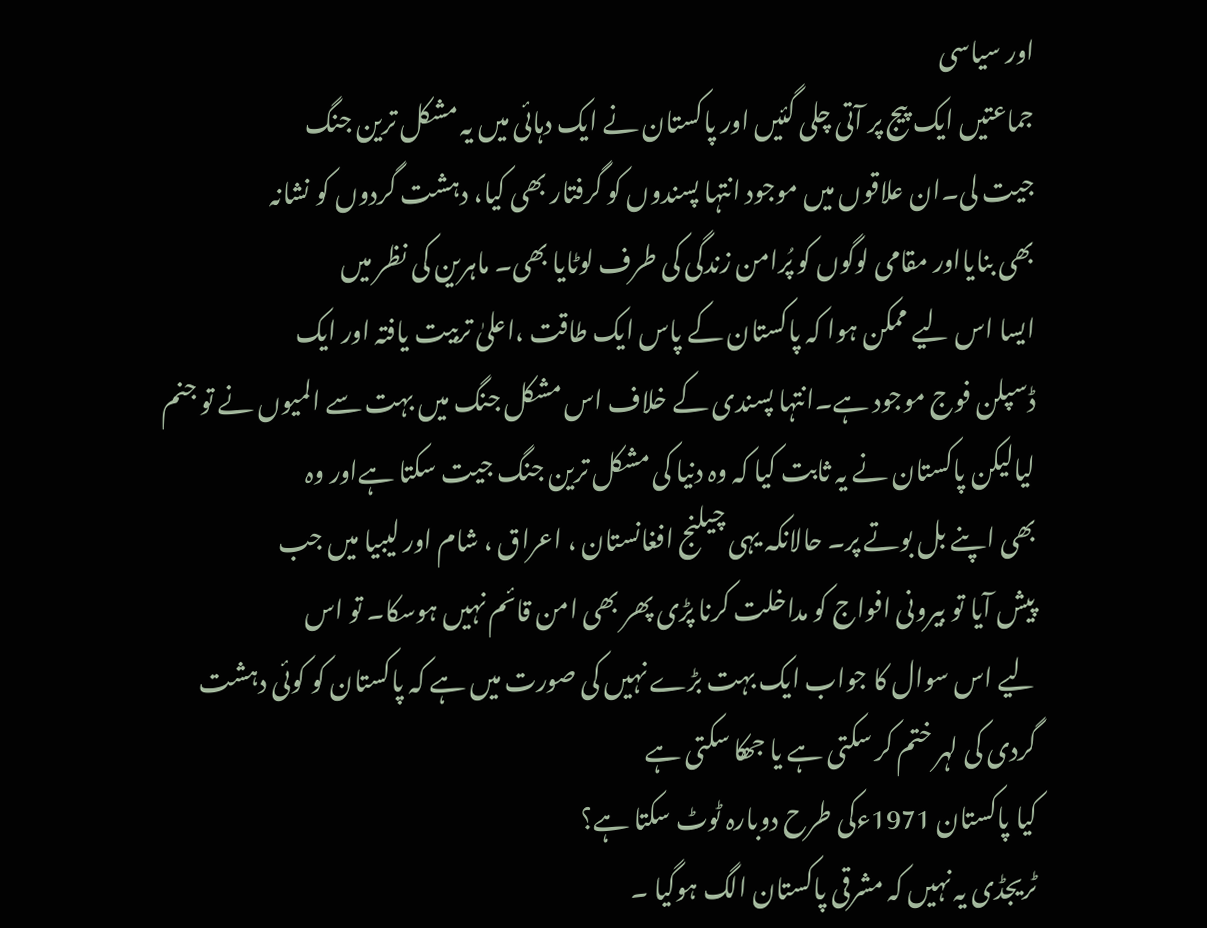اور سیاسی
جماعتیں ایک پیج پر آتی چلی گئیں اور پاکستان نے ایک دہائی میں یہ مشکل ترین جنگ
جیت لی۔ان علاقوں میں موجود انتہا پسندوں کو گرفتار بھی کیا، دہشت گردوں کو نشانہ
بھی بنایااور مقامی لوگوں کو پُرامن زندگی کی طرف لوٹایا بھی۔ ماہرین کی نظر میں
ایسا اس لیے ممکن ہوا کہ پاکستان کے پاس ایک طاقت ،اعلیٰ تربیت یافتہ اور ایک
ڈسپلن فوج موجود ہے۔انتہا پسندی کے خلاف اس مشکل جنگ میں بہت سے المیوں نے تو جنم
لیالیکن پاکستان نے یہ ثابت کیا کہ وہ دنیا کی مشکل ترین جنگ جیت سکتا ہےاور وہ
بھی اپنے بل بوتے پر۔ حالانکہ یہی چیلنج افغانستان ، اعراق ، شام اور لیبیا میں جب
پیش آیا تو بیرونی افواج کو مداخلت کرنا پڑی پھر بھی امن قائم نہیں ہوسکا۔ تو اس
لیے اس سوال کا جواب ایک بہت بڑے نہیں کی صورت میں ہے کہ پاکستان کو کوئی دہشت
گردی کی لہر ختم کر سکتی ہے یا جھکا سکتی ہے
کیا پاکستان 1971ءکی طرح دوبارہ ٹوٹ سکتا ہے؟
ٹریجڈی یہ نہیں کہ مشرقی پاکستان الگ ہوگیا ۔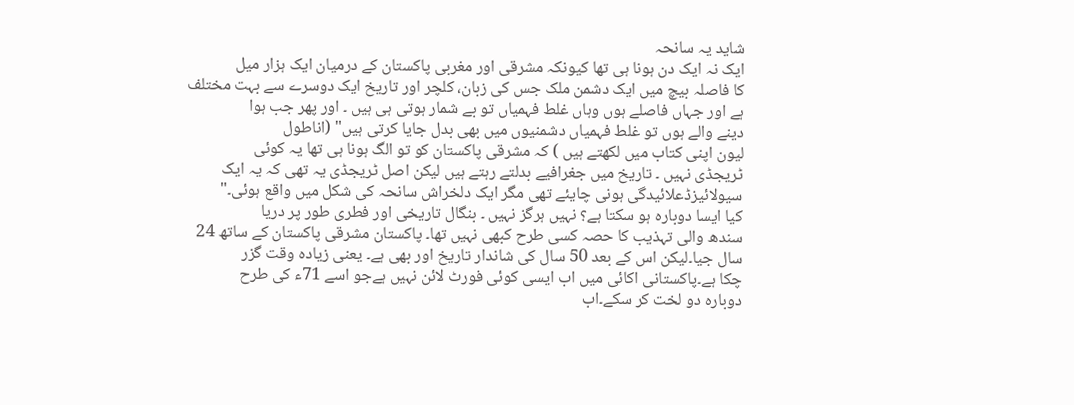شاید یہ سانحہ
ایک نہ ایک دن ہونا ہی تھا کیونکہ مشرقی اور مغربی پاکستان کے درمیان ایک ہزار میل
کا فاصلہ بیچ میں ایک دشمن ملک جس کی زبان، کلچر اور تاریخ ایک دوسرے سے بہت مختلف
ہے اور جہاں فاصلے ہوں وہاں غلط فہمیاں تو بے شمار ہوتی ہی ہیں ۔ اور پھر جب ہوا
دینے والے ہوں تو غلط فہمیاں دشمنیوں میں بھی بدل جایا کرتی ہیں" (اناطول
لیون اپنی کتاب میں لکھتے ہیں ) کہ مشرقی پاکستان کو تو الگ ہونا ہی تھا یہ کوئی
ٹریجڈی نہیں ۔ تاریخ میں جغرافیے بدلتے رہتے ہیں لیکن اصل ٹریجڈی یہ تھی کہ یہ ایک
سیولائیزڈعلائیدگی ہونی چایئے تھی مگر ایک دلخراش سانحہ کی شکل میں واقع ہوئی۔"
کیا ایسا دوبارہ ہو سکتا ہے؟ نہیں ہرگز نہیں ۔ بنگال تاریخی اور فطری طور پر دریا
سندھ والی تہذیب کا حصہ کسی طرح کبھی نہیں تھا۔ پاکستان مشرقی پاکستان کے ساتھ 24
سال جیا۔لیکن اس کے بعد 50 سال کی شاندار تاریخ اور بھی ہے۔ یعنی زیادہ وقت گزر
چکا ہے۔پاکستانی اکائی میں اب ایسی کوئی فورٹ لائن نہیں ہےجو اسے 71ء کی طرح
دوبارہ دو لخت کر سکے۔اب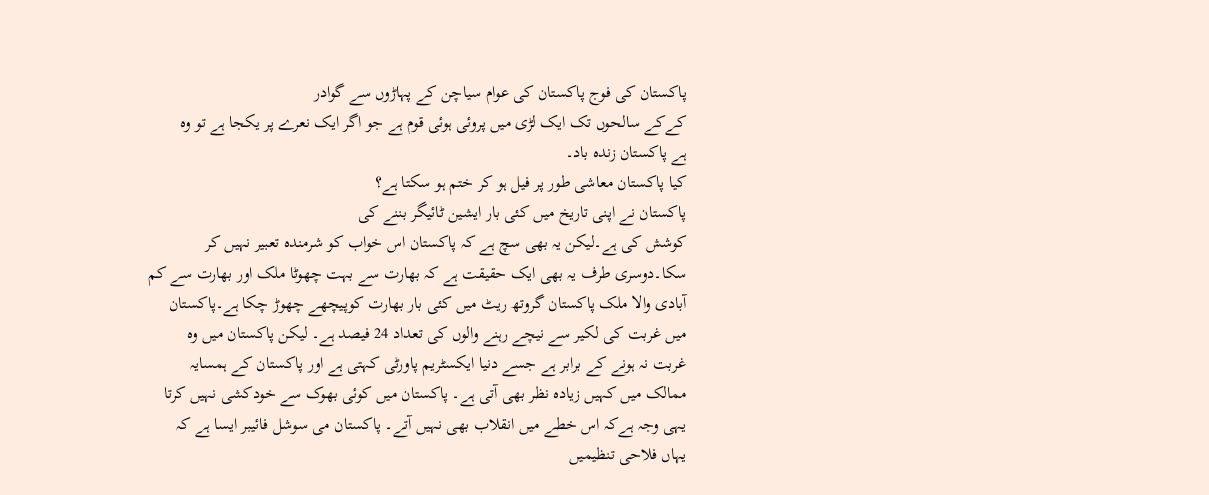پاکستان کی فوج پاکستان کی عوام سیاچن کے پہاڑوں سے گوادر
کےکے سالحوں تک ایک لڑی میں پروئی ہوئی قوم ہے جو اگر ایک نعرے پر یکجا ہے تو وہ
ہے پاکستان زندہ باد۔
کیا پاکستان معاشی طور پر فیل ہو کر ختم ہو سکتا ہے؟
پاکستان نے اپنی تاریخ میں کئی بار ایشین ٹائیگر بننے کی
کوشش کی ہے۔لیکن یہ بھی سچ ہے کہ پاکستان اس خواب کو شرمندہ تعبیر نہیں کر
سکا۔دوسری طرف یہ بھی ایک حقیقت ہے کہ بھارت سے بہت چھوٹا ملک اور بھارت سے کم
آبادی والا ملک پاکستان گروتھ ریٹ میں کئی بار بھارت کوپیچھے چھوڑ چکا ہے۔پاکستان
میں غربت کی لکیر سے نیچے رہنے والوں کی تعداد 24 فیصد ہے۔ لیکن پاکستان میں وہ
غربت نہ ہونے کے برابر ہے جسے دنیا ایکسٹریم پاورٹی کہتی ہے اور پاکستان کے ہمسایہ
ممالک میں کہیں زیادہ نظر بھی آتی ہے۔ پاکستان میں کوئی بھوک سے خودکشی نہیں کرتا
یہی وجہ ہےکہ اس خطے میں انقلاب بھی نہیں آتے۔ پاکستان می سوشل فائیبر ایسا ہے کہ
یہاں فلاحی تنظیمیں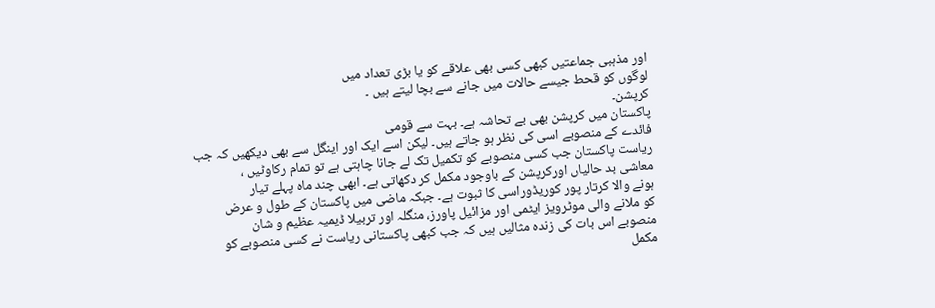اور مذہبی جماعتیں کبھی کسی بھی علاقے کو یا بڑی تعداد میں
لوگوں کو قحط جیسے حالات میں جانے سے بچا لیتے ہیں ۔
کرپشن۔
پاکستان میں کرپشن بھی بے تحاشہ ہے۔ بہت سے قومی
فائدے کے منصوبے اسی کی نظر ہو جاتے ہیں۔ لیکن اسے ایک اور اینگل سے بھی دیکھیں کہ جب
ریاست پاکستان جب کسی منصوبے کو تکمیل تک لے جانا چاہتی ہے تو تمام رکاوٹیں ،
معاشی بد حالیاں اورکرپشن کے باوجود مکمل کر دکھاتی ہے۔ ابھی چند ماہ پہلے تیار
ہونے والا کرتار پور کوریڈوراسی کا ثبوت ہے۔ جبکہ ماضی میں پاکستان کے طول و عرض
کو ملانے والی موٹرویز ایٹمی اور مزائیل پاورز، منگلہ اور تربیلا ڈیمیہ عظیم و شان
منصوبے اس بات کی زندہ مثالیں ہیں کہ جب کبھی پاکستانی ریاست نے کسی منصوبے کو
مکمل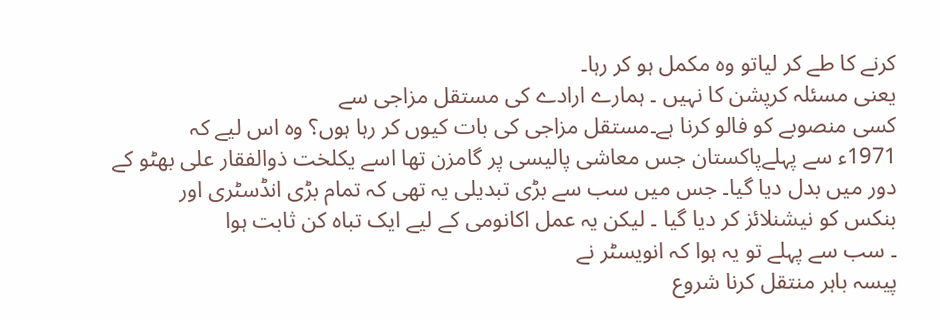کرنے کا طے کر لیاتو وہ مکمل ہو کر رہا۔
یعنی مسئلہ کرپشن کا نہیں ۔ ہمارے ارادے کی مستقل مزاجی سے
کسی منصوبے کو فالو کرنا ہے۔مستقل مزاجی کی بات کیوں کر رہا ہوں؟ وہ اس لیے کہ
1971ء سے پہلےپاکستان جس معاشی پالیسی پر گامزن تھا اسے یکلخت ذوالفقار علی بھٹو کے
دور میں بدل دیا گیا۔ جس میں سب سے بڑی تبدیلی یہ تھی کہ تمام بڑی انڈسٹری اور
بنکس کو نیشنلائز کر دیا گیا ۔ لیکن یہ عمل اکانومی کے لیے ایک تباہ کن ثابت ہوا
۔ سب سے پہلے تو یہ ہوا کہ انویسٹر نے
پیسہ باہر منتقل کرنا شروع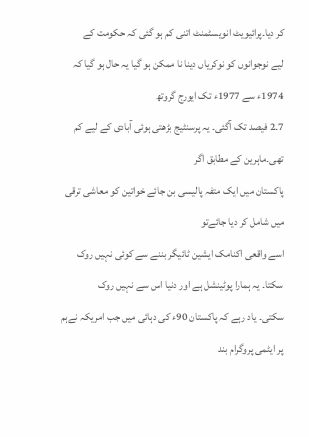کر دیا۔پرائیویٹ انویسٹمنٹ اتنی کم ہو گئی کہ حکومت کے
لیے نوجوانوں کو نوکریاں دینا نا ممکن ہو گیا یہ حال ہو گیا کہ 1974ء سے 1977ء تک ایورج گروتھ
7۔2 فیصد تک آگئی۔ یہ پرسنٹیج بڑھتی ہوئی آبادی کے لیے کم تھی۔ماہرین کے مطابق اگر
پاکستان میں ایک متفہ پالیسی بن جائے خواتین کو معاشی ترقی میں شامل کر دیا جائےتو
اسے واقعی اکنامک ایشین ٹائیگر بننے سے کوئی نہیں روک سکتا۔ یہ ہمارا پوٹینشل ہے اور دنیا اس سے نہیں روک
سکتی۔ یاد رہے کہ پاکستان 90ء کی دہائی میں جب امریکہ نےہم پر ایٹمی پروگرام بند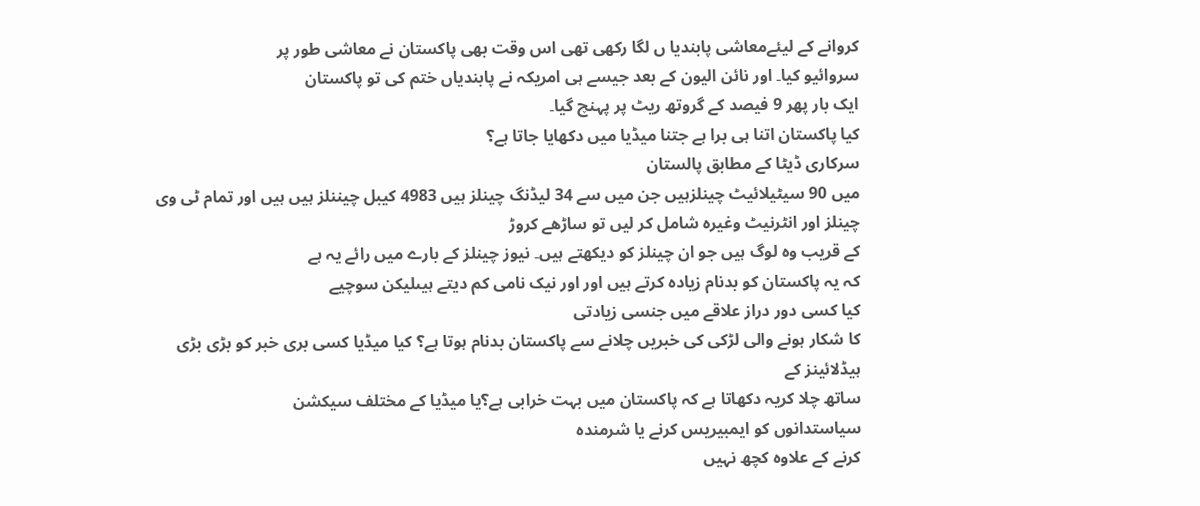کروانے کے لیئےمعاشی پابندیا ں لگا رکھی تھی اس وقت بھی پاکستان نے معاشی طور پر
سروائیو کیا۔ اور نائن الیون کے بعد جیسے ہی امریکہ نے پابندیاں ختم کی تو پاکستان
ایک بار پھر 9 فیصد کے گروتھ ریٹ پر پہنچ گیا۔
کیا پاکستان اتنا ہی برا ہے جتنا میڈیا میں دکھایا جاتا ہے؟
سرکاری ڈیٹا کے مطابق پالستان
میں 90 سیٹیلائیٹ چینلزہیں جن میں سے 34 لیڈنگ چینلز ہیں 4983 کیبل چیننلز ہیں ہیں اور تمام ٹی وی چینلز اور انٹرنیٹ وغیرہ شامل کر لیں تو ساڑھے کروڑ
کے قریب وہ لوگ ہیں جو ان چینلز کو دیکھتے ہیں۔ نیوز چینلز کے بارے میں رائے یہ ہے
کہ یہ پاکستان کو بدنام زیادہ کرتے ہیں اور اور نیک نامی کم دیتے ہیںلیکن سوچیے
کیا کسی دور دراز علاقے میں جنسی زیادتی
کا شکار ہونے والی لڑکی کی خبریں چلانے سے پاکستان بدنام ہوتا ہے؟ کیا میڈیا کسی بری خبر کو بڑی بڑی ہیڈلائینز کے
ساتھ چلا کریہ دکھاتا ہے کہ پاکستان میں بہت خرابی ہے؟یا میڈیا کے مختلف سیکشن
سیاستدانوں کو ایمبیریس کرنے یا شرمندہ
کرنے کے علاوہ کچھ نہیں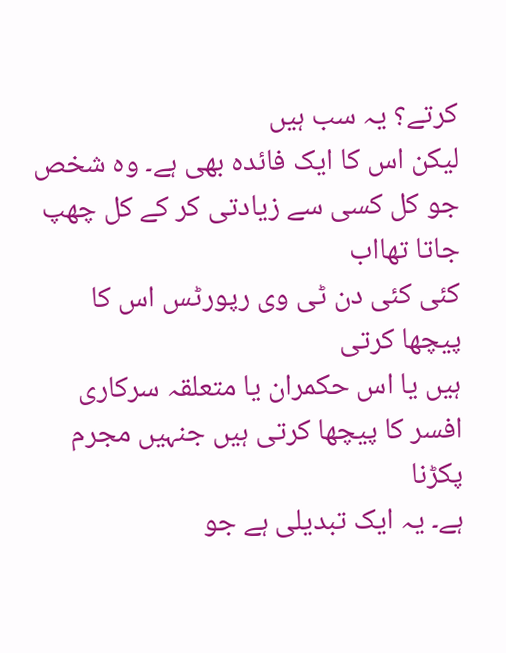کرتے؟ یہ سب ہیں
لیکن اس کا ایک فائدہ بھی ہے۔ وہ شخص جو کل کسی سے زیادتی کر کے کل چھپ جاتا تھااب
کئی کئی دن ٹی وی رپورٹس اس کا پیچھا کرتی
ہیں یا اس حکمران یا متعلقہ سرکاری افسر کا پیچھا کرتی ہیں جنہیں مجرم پکڑنا
ہے۔ یہ ایک تبدیلی ہے جو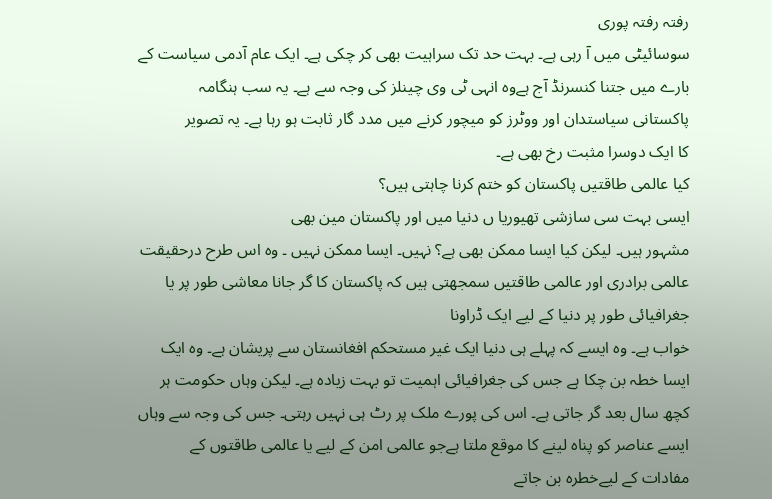رفتہ رفتہ پوری
سوسائیٹی میں آ رہی ہے۔ بہت حد تک سراہیت بھی کر چکی ہے۔ ایک عام آدمی سیاست کے
بارے میں جتنا کنسرنڈ آج ہےوہ انہی ٹی وی چینلز کی وجہ سے ہے۔ یہ سب ہنگامہ
پاکستانی سیاستدان اور ووٹرز کو میچور کرنے میں مدد گار ثابت ہو رہا ہے۔ یہ تصویر
کا ایک دوسرا مثبت رخ بھی ہے۔
کیا عالمی طاقتیں پاکستان کو ختم کرنا چاہتی ہیں؟
ایسی بہت سی سازشی تھیوریا ں دنیا میں اور پاکستان مین بھی
مشہور ہیں۔ لیکن کیا ایسا ممکن بھی ہے؟ نہیں۔ ایسا ممکن نہیں ۔ وہ اس طرح درحقیقت
عالمی برادری اور عالمی طاقتیں سمجھتی ہیں کہ پاکستان کا گر جانا معاشی طور پر یا
جغرافیائی طور پر دنیا کے لیے ایک ڈراونا
خواب ہے۔ وہ ایسے کہ پہلے ہی دنیا ایک غیر مستحکم افغانستان سے پریشان ہے۔ وہ ایک
ایسا خطہ بن چکا ہے جس کی جغرافیائی اہمیت تو بہت زیادہ ہے۔ لیکن وہاں حکومت ہر
کچھ سال بعد گر جاتی ہے۔ اس کی پورے ملک پر رٹ ہی نہیں رہتی۔ جس کی وجہ سے وہاں
ایسے عناصر کو پناہ لینے کا موقع ملتا ہےجو عالمی امن کے لیے یا عالمی طاقتوں کے
مفادات کے لیےخطرہ بن جاتے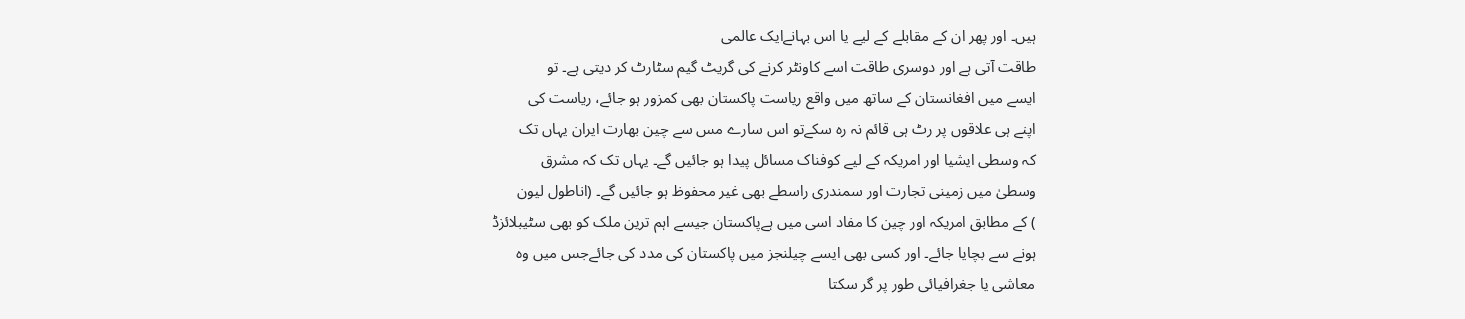ہیں۔ اور پھر ان کے مقابلے کے لیے یا اس بہانےایک عالمی
طاقت آتی ہے اور دوسری طاقت اسے کاونٹر کرنے کی گریٹ گیم سٹارٹ کر دیتی ہے۔ تو
ایسے میں افغانستان کے ساتھ میں واقع ریاست پاکستان بھی کمزور ہو جائے، ریاست کی
اپنے ہی علاقوں پر رٹ ہی قائم نہ رہ سکےتو اس سارے مس سے چین بھارت ایران یہاں تک
کہ وسطی ایشیا اور امریکہ کے لیے کوفناک مسائل پیدا ہو جائیں گے۔ یہاں تک کہ مشرق
وسطیٰ میں زمینی تجارت اور سمندری راسطے بھی غیر محفوظ ہو جائیں گے۔ (اناطول لیون
) کے مطابق امریکہ اور چین کا مفاد اسی میں ہےپاکستان جیسے اہم ترین ملک کو بھی سٹیبلائزڈ
ہونے سے بچایا جائے۔ اور کسی بھی ایسے چیلنجز میں پاکستان کی مدد کی جائےجس میں وہ
معاشی یا جغرافیائی طور پر گر سکتا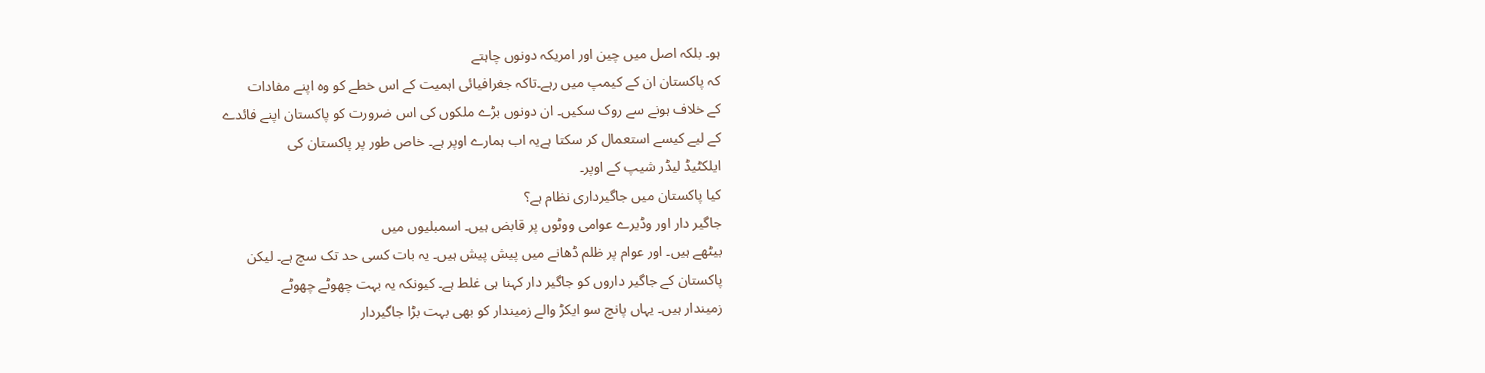ہو۔ بلکہ اصل میں چین اور امریکہ دونوں چاہتے
کہ پاکستان ان کے کیمپ میں رہے۔تاکہ جغرافیائی اہمیت کے اس خطے کو وہ اپنے مفادات
کے خلاف ہونے سے روک سکیں۔ ان دونوں بڑے ملکوں کی اس ضرورت کو پاکستان اپنے فائدے
کے لیے کیسے استعمال کر سکتا ہےیہ اب ہمارے اوپر ہے۔ خاص طور پر پاکستان کی
ایلکٹیڈ لیڈر شیپ کے اوپر۔
کیا پاکستان میں جاگیرداری نظام ہے؟
جاگیر دار اور وڈیرے عوامی ووٹوں پر قابض ہیں۔ اسمبلیوں میں
بیٹھے ہیں۔ اور عوام پر ظلم ڈھانے میں پیش پیش ہیں۔ یہ بات کسی حد تک سچ ہے۔ لیکن
پاکستان کے جاگیر داروں کو جاگیر دار کہنا ہی غلط ہے۔ کیونکہ یہ بہت چھوٹے چھوٹے
زمیندار ہیں۔ یہاں پانچ سو ایکڑ والے زمیندار کو بھی بہت بڑا جاگیردار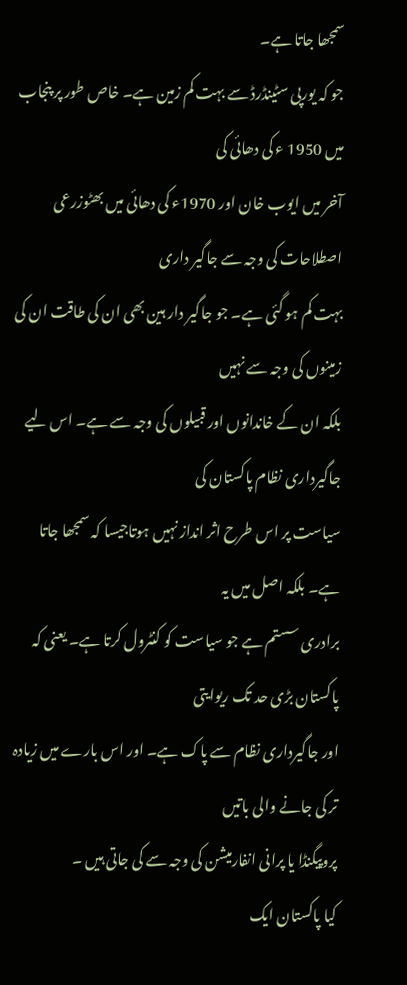سمجھا جاتا ہے۔
جو کہ یورپی سٹینڈرڈ سے بہت کم زمین ہے۔ خاص طور پر پنجاب میں 1950 ء کی دھائی کی
آخر میں ایوب خان اور 1970ء کی دھائی میں بھٹوزرعی اصطلاحات کی وجہ سے جاگیر داری
بہت کم ہو گئی ہے۔ جو جاگیر دار ہین بھی ان کی طاقت ان کی زمینوں کی وجہ سے نہیں
بلکہ ان کے خاندانوں اور قبیلوں کی وجہ سے ہے۔ اس لیے جاگیرداری نظام پاکستان کی
سیاست پر اس طرح اثر انداز نہیں ہوتاجیسا کہ سمجھا جاتا ہے۔ بلکہ اصل میں یہ
برادری سستم ہے جو سیاست کو کنٹرول کرتا ہے۔ یعنی کہ پاکستان بڑی حد تک ریوایتی
اور جاگیرداری نظام سے پاک ہے۔ اور اس بارے میں زیادہ تر کی جانے والی باتیں
پروپیگنڈا یا پرانی انفارمیشن کی وجہ سے کی جاتی ہیں ۔
کیا پاکستان ایک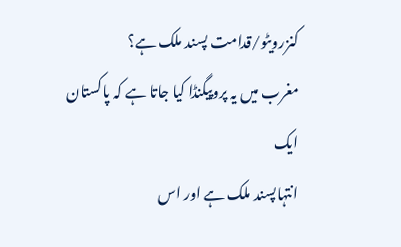کنزرویٹو/قدامت پسند ملک ہے؟
مغرب میں یہ پروپیگنڈا کیا جاتا ہے کہ پاکستان ایک
انتہاپسند ملک ہے اور اس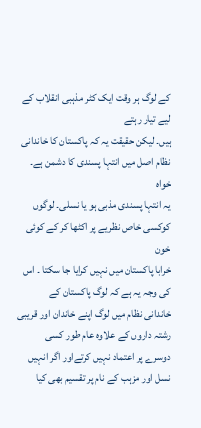کے لوگ ہر وقت ایک کٹر مذہبی انقلاب کے لیے تیار رہتے
ہیں۔ لیکن حقیقت یہ کہ پاکستان کا خاندانی نظام اصل میں انتہا پسندی کا دشمن ہے۔ خواہ
یہ انتہا پسندی مذبی ہو یا نسلی۔ لوگوں کوکسی خاص نظریے پر اکٹھا کر کے کوئی خون
خرابا پاکستان میں نہیں کرایا جا سکتا ۔ اس کی وجہ یہ ہے کہ لوگ پاکستان کے
خاندانی نظام میں لوگ اپنے خاندان اور قریبی رشتہ داروں کے علاوہ عام طور کسی
دوسرے پر اعتماد نہیں کرتےاور اگر انہیں نسل اور مزہب کے نام پر تقسیم بھی کیا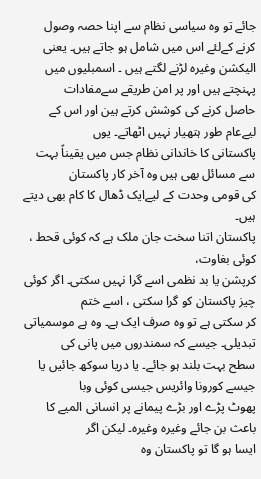جائے تو وہ سیاسی نظام سے اپنا حصہ وصول کرنے کےلئے اس میں شامل ہو جاتے ہیں۔ یعنی
الیکشن وغیرہ لڑنے لگتے ہیں ۔ اسمبلیوں میں پہنچتے ہیں اور پر امن طریقے سےمفادات
حاصل کرنے کی کوشش کرتے ہین اور اس کے لیےعام طور ہتھیار نہیں اٹھاتے۔ یوں
پاکستانی کا خاندانی نظام جس میں یقیناً بہت سے مسائل بھی ہیں وہ آخر کار پاکستان
کی قومی وحدت کے لیےایک ڈھال کا کام بھی دیتے ہیں۔
پاکستان اتنا سخت جان ملک ہے کہ کوئی قحط ، کوئی بغاوت،
کرپشن یا بد نظمی اسے گرا نہیں سکتی۔ اگر کوئی چیز پاکستان کو گرا سکتی ، اسے ختم
کر سکتی ہے تو وہ صرف ایک ہے۔ وہ ہے موسمیاتی تبدیلی۔ جیسے کہ سمندروں میں پانی کی
سطح بہت بلند ہو جائے۔ یا دریا سوکھ جائیں یا جیسے کورونا وائریس جیسی کوئی وبا
پھوٹ پڑے اور بڑے پیمانے پر انسانی المیے کا باعث بن جائے وغیرہ وغیرہ۔ لیکن اگر
ایسا ہو گا تو پاکستان وہ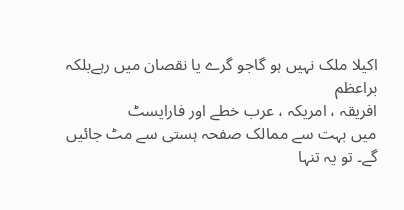اکیلا ملک نہیں ہو گاجو گرے یا نقصان میں رہےبلکہ براعظم
افریقہ ، امریکہ ، عرب خطے اور فارایسٹ
میں بہت سے ممالک صفحہ ہستی سے مٹ جائیں گے۔ تو یہ تنہا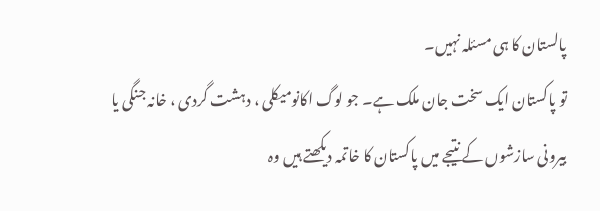پالستان کا ہی مسئلہ نہیں۔
تو پاکستان ایک سخت جان ملک ہے۔ جو لوگ اکانومیکلی ، دہشت گردی ، خانہ جنگی یا
بیرونی سازشوں کے نتیجے میں پاکستان کا خاتمہ دیکھتے ہیں وہ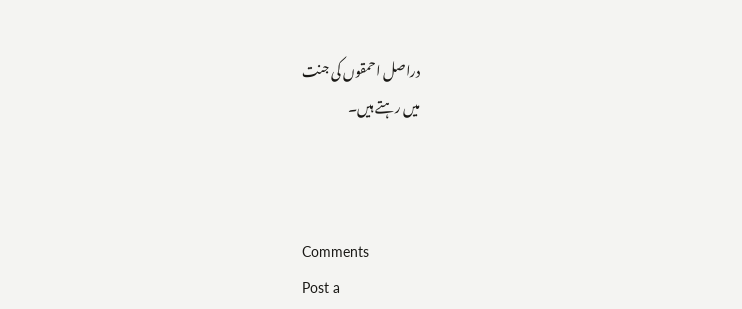دراصل احمقوں کی جنت
میں رہتے ہیں۔



Comments
Post a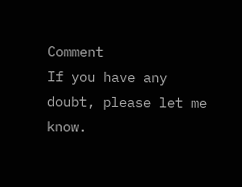Comment
If you have any doubt, please let me know.